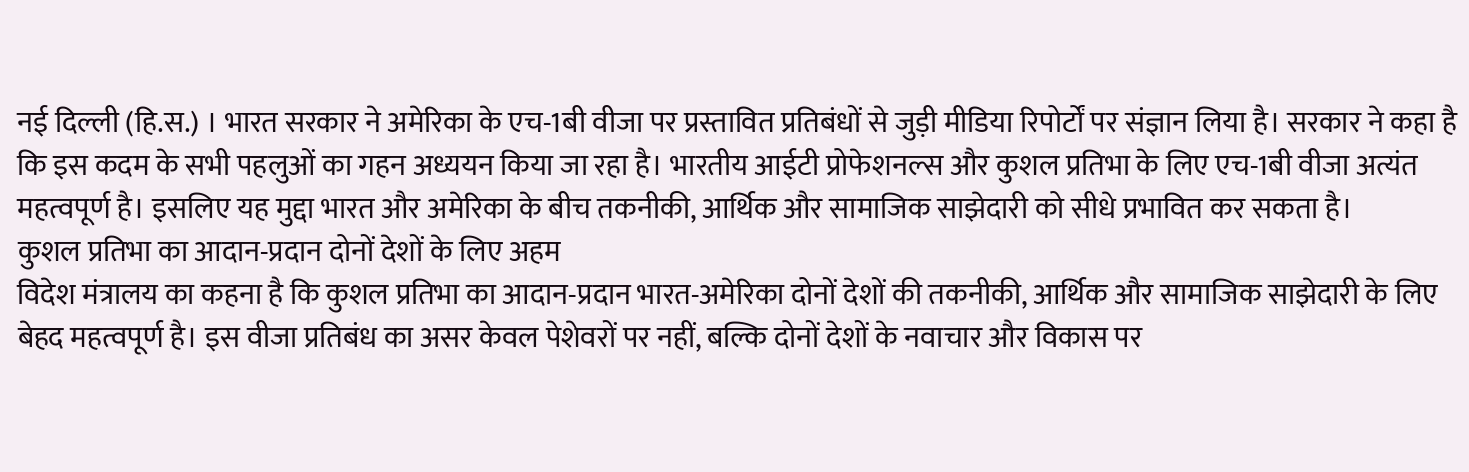नई दिल्ली (हि.स.) । भारत सरकार ने अमेरिका के एच-1बी वीजा पर प्रस्तावित प्रतिबंधों से जुड़ी मीडिया रिपोर्टों पर संज्ञान लिया है। सरकार ने कहा है कि इस कदम के सभी पहलुओं का गहन अध्ययन किया जा रहा है। भारतीय आईटी प्रोफेशनल्स और कुशल प्रतिभा के लिए एच-1बी वीजा अत्यंत महत्वपूर्ण है। इसलिए यह मुद्दा भारत और अमेरिका के बीच तकनीकी, आर्थिक और सामाजिक साझेदारी को सीधे प्रभावित कर सकता है।
कुशल प्रतिभा का आदान-प्रदान दोनों देशों के लिए अहम
विदेश मंत्रालय का कहना है कि कुशल प्रतिभा का आदान-प्रदान भारत-अमेरिका दोनों देशों की तकनीकी, आर्थिक और सामाजिक साझेदारी के लिए बेहद महत्वपूर्ण है। इस वीजा प्रतिबंध का असर केवल पेशेवरों पर नहीं, बल्कि दोनों देशों के नवाचार और विकास पर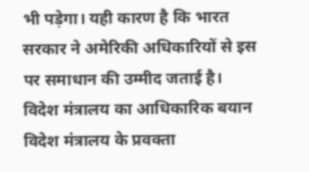भी पड़ेगा। यही कारण है कि भारत सरकार ने अमेरिकी अधिकारियों से इस पर समाधान की उम्मीद जताई है।
विदेश मंत्रालय का आधिकारिक बयान
विदेश मंत्रालय के प्रवक्ता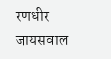रणधीर जायसवाल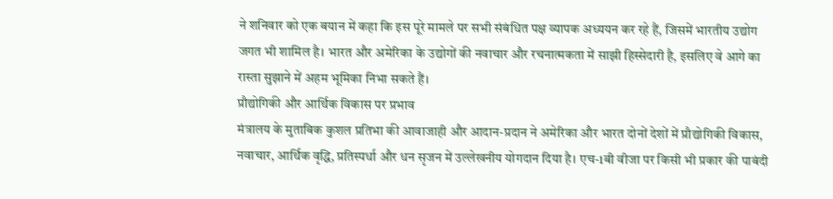ने शनिवार को एक बयान में कहा कि इस पूरे मामले पर सभी संबंधित पक्ष व्यापक अध्ययन कर रहे हैं, जिसमें भारतीय उद्योग जगत भी शामिल है। भारत और अमेरिका के उद्योगों की नवाचार और रचनात्मकता में साझी हिस्सेदारी है, इसलिए वे आगे का रास्ता सुझाने में अहम भूमिका निभा सकते हैं।
प्रौद्योगिकी और आर्थिक विकास पर प्रभाव
मंत्रालय के मुताबिक कुशल प्रतिभा की आवाजाही और आदान-प्रदान ने अमेरिका और भारत दोनों देशों में प्रौद्योगिकी विकास, नवाचार, आर्थिक वृद्धि, प्रतिस्पर्धा और धन सृजन में उल्लेखनीय योगदान दिया है। एच-1बी वीजा पर किसी भी प्रकार की पाबंदी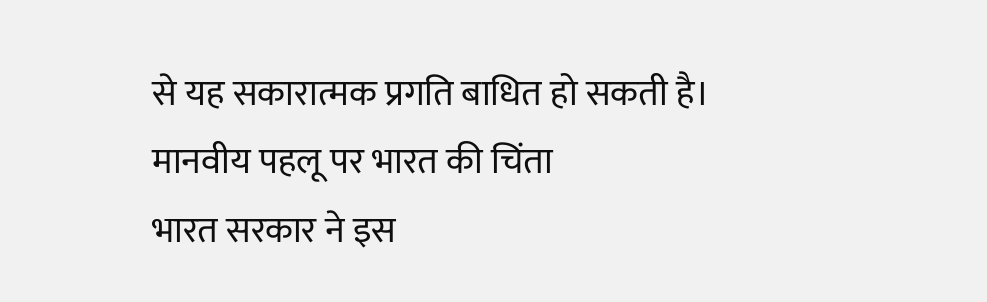से यह सकारात्मक प्रगति बाधित हो सकती है।
मानवीय पहलू पर भारत की चिंता
भारत सरकार ने इस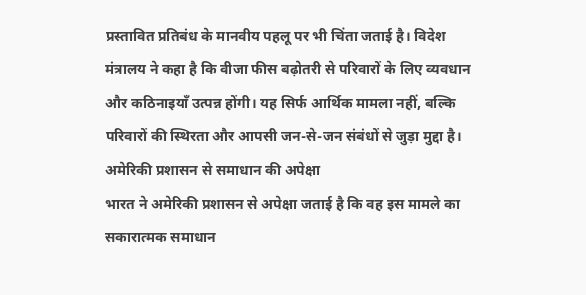प्रस्तावित प्रतिबंध के मानवीय पहलू पर भी चिंता जताई है। विदेश मंत्रालय ने कहा है कि वीजा फीस बढ़ोतरी से परिवारों के लिए व्यवधान और कठिनाइयाँ उत्पन्न होंगी। यह सिर्फ आर्थिक मामला नहीं, बल्कि परिवारों की स्थिरता और आपसी जन-से-जन संबंधों से जुड़ा मुद्दा है।
अमेरिकी प्रशासन से समाधान की अपेक्षा
भारत ने अमेरिकी प्रशासन से अपेक्षा जताई है कि वह इस मामले का सकारात्मक समाधान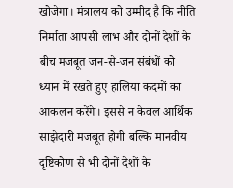खोजेगा। मंत्रालय को उम्मीद है कि नीति निर्माता आपसी लाभ और दोनों देशों के बीच मजबूत जन-से-जन संबंधों को ध्यान में रखते हुए हालिया कदमों का आकलन करेंगे। इससे न केवल आर्थिक साझेदारी मजबूत होगी बल्कि मानवीय दृष्टिकोण से भी दोनों देशों के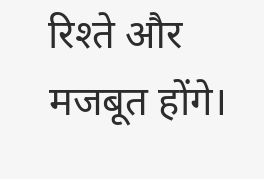रिश्ते और मजबूत होंगे।